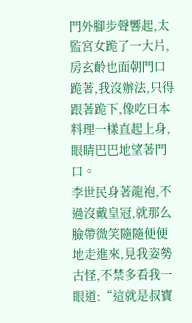門外腳步聲響起,太監宮女跪了一大片,房玄齡也面朝門口跪著,我沒辦法,只得跟著跪下,像吃曰本料理一樣直起上身,眼睛巴巴地望著門口。
李世民身著龍袍,不過沒戴皇冠,就那么臉帶微笑隨隨便便地走進來,見我姿勢古怪,不禁多看我一眼道:“這就是叔寶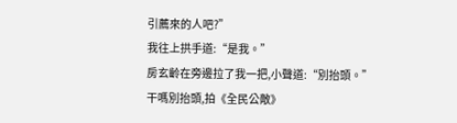引薦來的人吧?”
我往上拱手道:“是我。”
房玄齡在旁邊拉了我一把,小聲道:“別抬頭。”
干嗎別抬頭,拍《全民公敵》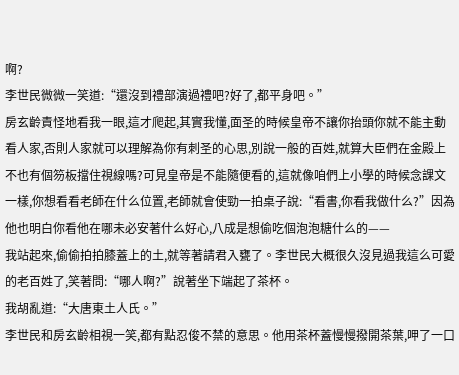啊?
李世民微微一笑道:“還沒到禮部演過禮吧?好了,都平身吧。”
房玄齡責怪地看我一眼,這才爬起,其實我懂,面圣的時候皇帝不讓你抬頭你就不能主動看人家,否則人家就可以理解為你有刺圣的心思,別說一般的百姓,就算大臣們在金殿上不也有個笏板擋住視線嗎?可見皇帝是不能隨便看的,這就像咱們上小學的時候念課文一樣,你想看看老師在什么位置,老師就會使勁一拍桌子說:“看書,你看我做什么?”因為他也明白你看他在哪未必安著什么好心,八成是想偷吃個泡泡糖什么的——
我站起來,偷偷拍拍膝蓋上的土,就等著請君入甕了。李世民大概很久沒見過我這么可愛的老百姓了,笑著問:“哪人啊?”說著坐下端起了茶杯。
我胡亂道:“大唐東土人氏。”
李世民和房玄齡相視一笑,都有點忍俊不禁的意思。他用茶杯蓋慢慢撥開茶葉,呷了一口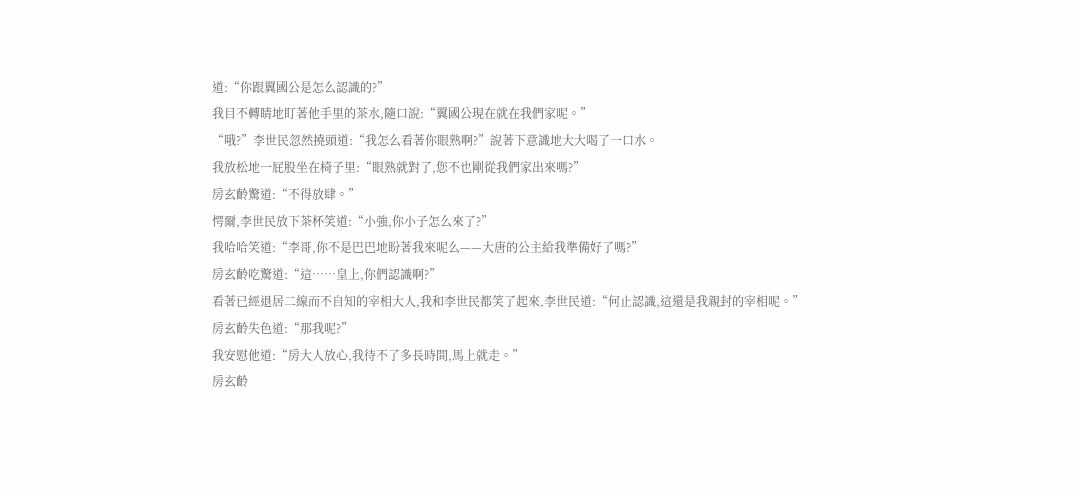道:“你跟翼國公是怎么認識的?”
我目不轉睛地盯著他手里的茶水,隨口說:“翼國公現在就在我們家呢。”
“哦?”李世民忽然撓頭道:“我怎么看著你眼熟啊?”說著下意識地大大喝了一口水。
我放松地一屁股坐在椅子里:“眼熟就對了,您不也剛從我們家出來嗎?”
房玄齡驚道:“不得放肆。”
愕爾,李世民放下茶杯笑道:“小強,你小子怎么來了?”
我哈哈笑道:“李哥,你不是巴巴地盼著我來呢么——大唐的公主給我準備好了嗎?”
房玄齡吃驚道:“這……皇上,你們認識啊?”
看著已經退居二線而不自知的宰相大人,我和李世民都笑了起來,李世民道:“何止認識,這還是我親封的宰相呢。”
房玄齡失色道:“那我呢?”
我安慰他道:“房大人放心,我待不了多長時間,馬上就走。”
房玄齡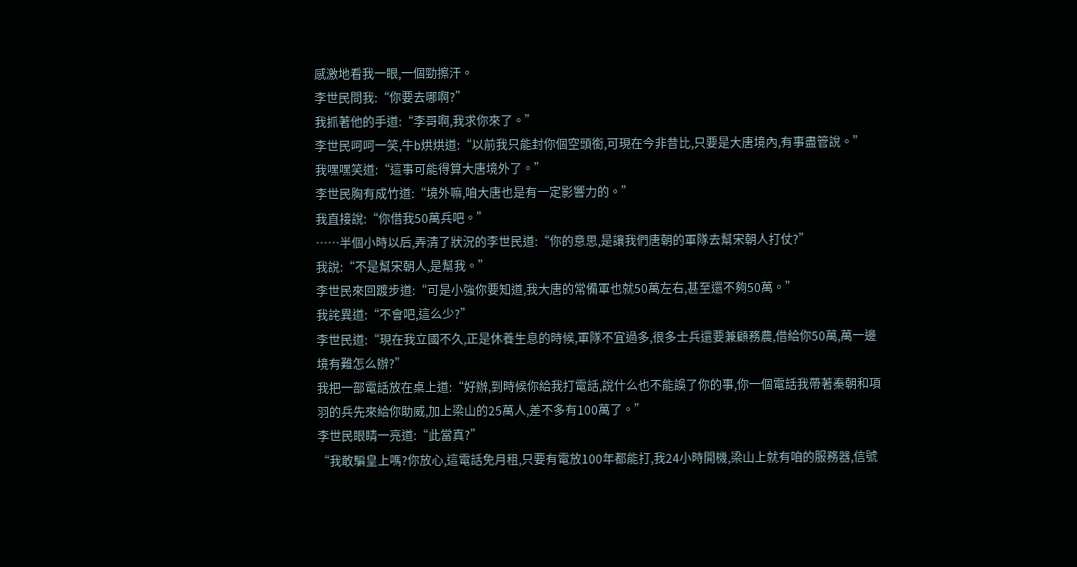感激地看我一眼,一個勁擦汗。
李世民問我:“你要去哪啊?”
我抓著他的手道:“李哥啊,我求你來了。”
李世民呵呵一笑,牛b烘烘道:“以前我只能封你個空頭銜,可現在今非昔比,只要是大唐境內,有事盡管說。”
我嘿嘿笑道:“這事可能得算大唐境外了。”
李世民胸有成竹道:“境外嘛,咱大唐也是有一定影響力的。”
我直接說:“你借我50萬兵吧。”
……半個小時以后,弄清了狀況的李世民道:“你的意思,是讓我們唐朝的軍隊去幫宋朝人打仗?”
我說:“不是幫宋朝人,是幫我。”
李世民來回踱步道:“可是小強你要知道,我大唐的常備軍也就50萬左右,甚至還不夠50萬。”
我詫異道:“不會吧,這么少?”
李世民道:“現在我立國不久,正是休養生息的時候,軍隊不宜過多,很多士兵還要兼顧務農,借給你50萬,萬一邊境有難怎么辦?”
我把一部電話放在桌上道:“好辦,到時候你給我打電話,說什么也不能誤了你的事,你一個電話我帶著秦朝和項羽的兵先來給你助威,加上梁山的25萬人,差不多有100萬了。”
李世民眼睛一亮道:“此當真?”
“我敢騙皇上嗎?你放心,這電話免月租,只要有電放100年都能打,我24小時開機,梁山上就有咱的服務器,信號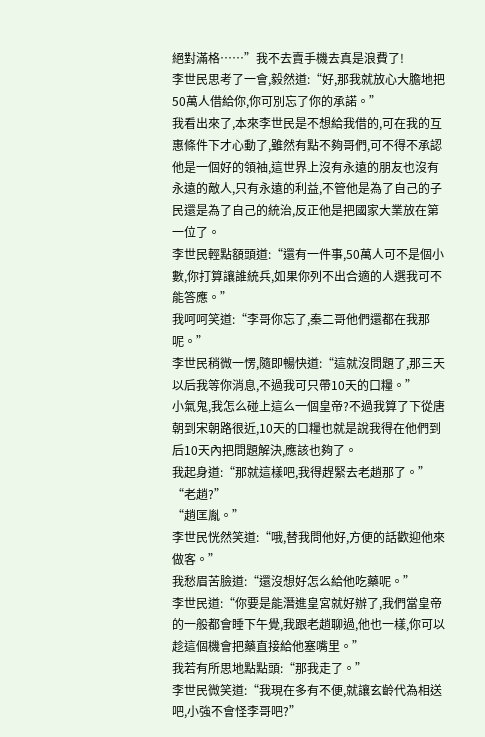絕對滿格……”我不去賣手機去真是浪費了!
李世民思考了一會,毅然道:“好,那我就放心大膽地把50萬人借給你,你可別忘了你的承諾。”
我看出來了,本來李世民是不想給我借的,可在我的互惠條件下才心動了,雖然有點不夠哥們,可不得不承認他是一個好的領袖,這世界上沒有永遠的朋友也沒有永遠的敵人,只有永遠的利益,不管他是為了自己的子民還是為了自己的統治,反正他是把國家大業放在第一位了。
李世民輕點額頭道:“還有一件事,50萬人可不是個小數,你打算讓誰統兵,如果你列不出合適的人選我可不能答應。”
我呵呵笑道:“李哥你忘了,秦二哥他們還都在我那呢。”
李世民稍微一愣,隨即暢快道:“這就沒問題了,那三天以后我等你消息,不過我可只帶10天的口糧。”
小氣鬼,我怎么碰上這么一個皇帝?不過我算了下從唐朝到宋朝路很近,10天的口糧也就是說我得在他們到后10天內把問題解決,應該也夠了。
我起身道:“那就這樣吧,我得趕緊去老趙那了。”
“老趙?”
“趙匡胤。”
李世民恍然笑道:“哦,替我問他好,方便的話歡迎他來做客。”
我愁眉苦臉道:“還沒想好怎么給他吃藥呢。”
李世民道:“你要是能潛進皇宮就好辦了,我們當皇帝的一般都會睡下午覺,我跟老趙聊過,他也一樣,你可以趁這個機會把藥直接給他塞嘴里。”
我若有所思地點點頭:“那我走了。”
李世民微笑道:“我現在多有不便,就讓玄齡代為相送吧,小強不會怪李哥吧?”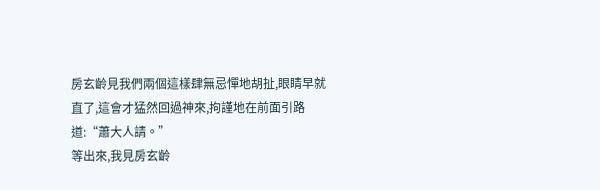房玄齡見我們兩個這樣肆無忌憚地胡扯,眼睛早就直了,這會才猛然回過神來,拘謹地在前面引路道:“蕭大人請。”
等出來,我見房玄齡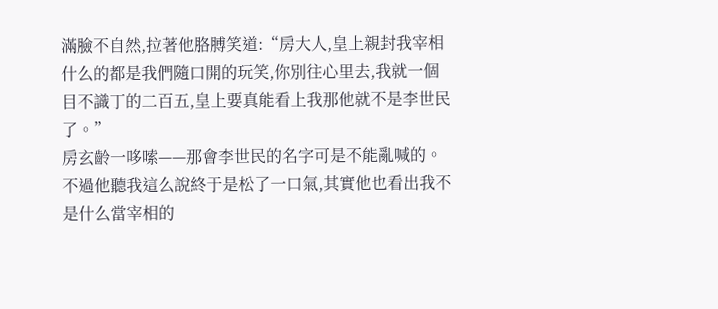滿臉不自然,拉著他胳膊笑道:“房大人,皇上親封我宰相什么的都是我們隨口開的玩笑,你別往心里去,我就一個目不識丁的二百五,皇上要真能看上我那他就不是李世民了。”
房玄齡一哆嗦——那會李世民的名字可是不能亂喊的。不過他聽我這么說終于是松了一口氣,其實他也看出我不是什么當宰相的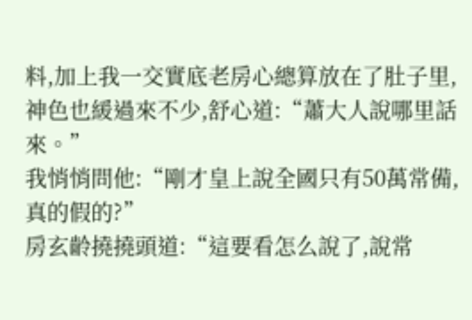料,加上我一交實底老房心總算放在了肚子里,神色也緩過來不少,舒心道:“蕭大人說哪里話來。”
我悄悄問他:“剛才皇上說全國只有50萬常備,真的假的?”
房玄齡撓撓頭道:“這要看怎么說了,說常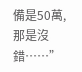備是50萬,那是沒錯……”